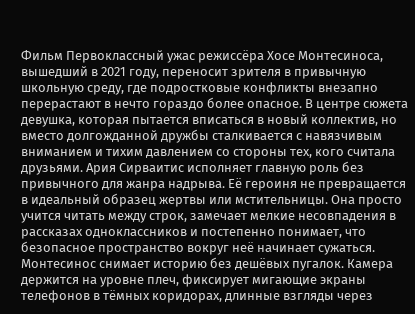Фильм Первоклассный ужас режиссёра Хосе Монтесиноса, вышедший в 2021 году, переносит зрителя в привычную школьную среду, где подростковые конфликты внезапно перерастают в нечто гораздо более опасное. В центре сюжета девушка, которая пытается вписаться в новый коллектив, но вместо долгожданной дружбы сталкивается с навязчивым вниманием и тихим давлением со стороны тех, кого считала друзьями. Ария Сирваитис исполняет главную роль без привычного для жанра надрыва. Её героиня не превращается в идеальный образец жертвы или мстительницы. Она просто учится читать между строк, замечает мелкие несовпадения в рассказах одноклассников и постепенно понимает, что безопасное пространство вокруг неё начинает сужаться. Монтесинос снимает историю без дешёвых пугалок. Камера держится на уровне плеч, фиксирует мигающие экраны телефонов в тёмных коридорах, длинные взгляды через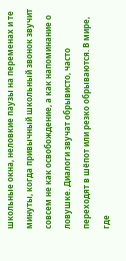школьные окна, неловкие паузы на переменах и те минуты, когда привычный школьный звонок звучит совсем не как освобождение, а как напоминание о ловушке. Диалоги звучат обрывисто, часто переходят в шёпот или резко обрываются. В мире, где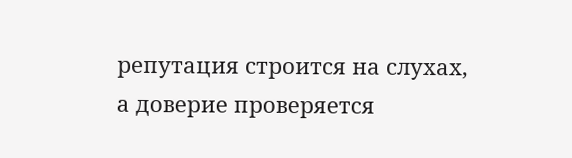репутация строится на слухах, а доверие проверяется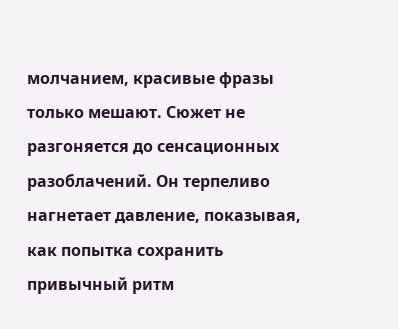молчанием, красивые фразы только мешают. Сюжет не разгоняется до сенсационных разоблачений. Он терпеливо нагнетает давление, показывая, как попытка сохранить привычный ритм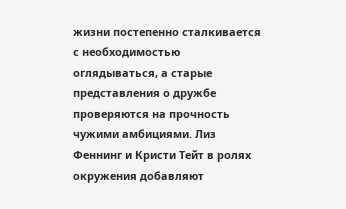жизни постепенно сталкивается с необходимостью оглядываться, а старые представления о дружбе проверяются на прочность чужими амбициями. Лиз Феннинг и Кристи Тейт в ролях окружения добавляют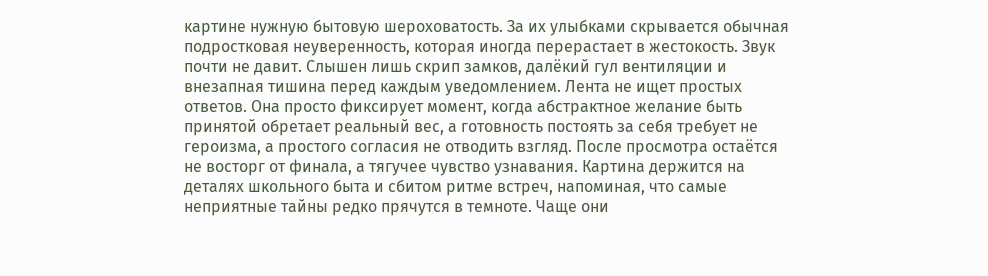картине нужную бытовую шероховатость. За их улыбками скрывается обычная подростковая неуверенность, которая иногда перерастает в жестокость. Звук почти не давит. Слышен лишь скрип замков, далёкий гул вентиляции и внезапная тишина перед каждым уведомлением. Лента не ищет простых ответов. Она просто фиксирует момент, когда абстрактное желание быть принятой обретает реальный вес, а готовность постоять за себя требует не героизма, а простого согласия не отводить взгляд. После просмотра остаётся не восторг от финала, а тягучее чувство узнавания. Картина держится на деталях школьного быта и сбитом ритме встреч, напоминая, что самые неприятные тайны редко прячутся в темноте. Чаще они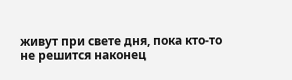живут при свете дня, пока кто-то не решится наконец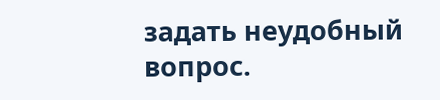задать неудобный вопрос.